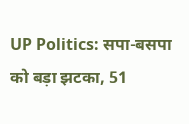UP Politics: सपा-बसपा को बड़ा झटका, 51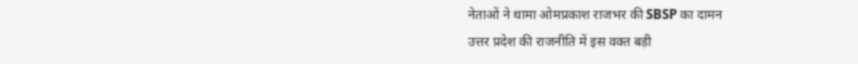नेताओं ने थामा ओमप्रकाश राजभर की SBSP का दामन
उत्तर प्रदेश की राजनीति में इस वक्त बड़ी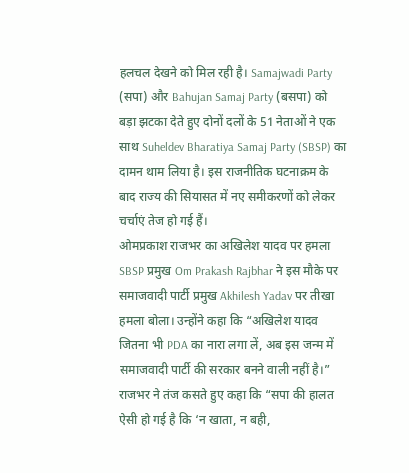हलचल देखने को मिल रही है। Samajwadi Party (सपा) और Bahujan Samaj Party (बसपा) को बड़ा झटका देते हुए दोनों दलों के 51 नेताओं ने एक साथ Suheldev Bharatiya Samaj Party (SBSP) का दामन थाम लिया है। इस राजनीतिक घटनाक्रम के बाद राज्य की सियासत में नए समीकरणों को लेकर चर्चाएं तेज हो गई हैं।
ओमप्रकाश राजभर का अखिलेश यादव पर हमला
SBSP प्रमुख Om Prakash Rajbhar ने इस मौके पर समाजवादी पार्टी प्रमुख Akhilesh Yadav पर तीखा हमला बोला। उन्होंने कहा कि “अखिलेश यादव जितना भी PDA का नारा लगा लें, अब इस जन्म में समाजवादी पार्टी की सरकार बनने वाली नहीं है।”
राजभर ने तंज कसते हुए कहा कि “सपा की हालत ऐसी हो गई है कि ‘न खाता, न बही,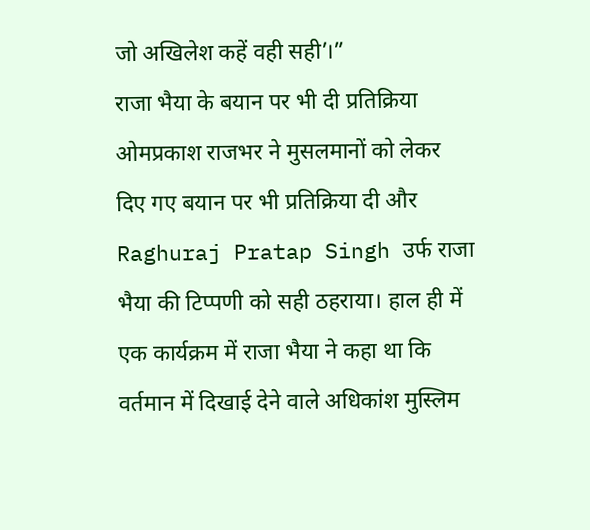जो अखिलेश कहें वही सही’।”
राजा भैया के बयान पर भी दी प्रतिक्रिया
ओमप्रकाश राजभर ने मुसलमानों को लेकर दिए गए बयान पर भी प्रतिक्रिया दी और Raghuraj Pratap Singh उर्फ राजा भैया की टिप्पणी को सही ठहराया। हाल ही में एक कार्यक्रम में राजा भैया ने कहा था कि वर्तमान में दिखाई देने वाले अधिकांश मुस्लिम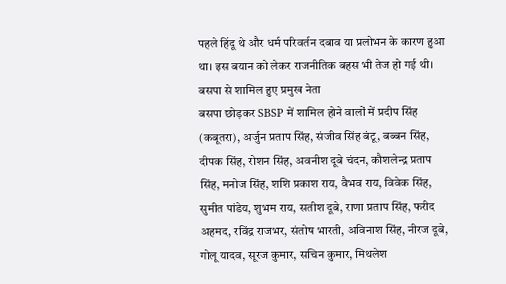पहले हिंदू थे और धर्म परिवर्तन दबाव या प्रलोभन के कारण हुआ था। इस बयान को लेकर राजनीतिक बहस भी तेज हो गई थी।
बसपा से शामिल हुए प्रमुख नेता
बसपा छोड़कर SBSP में शामिल होने वालों में प्रदीप सिंह (कबूतरा), अर्जुन प्रताप सिंह, संजीव सिंह बंटू, बब्बन सिंह, दीपक सिंह, रोशन सिंह, अवनीश दूबे चंदन, कौशलेन्द्र प्रताप सिंह, मनोज सिंह, शशि प्रकाश राय, वैभव राय, विवेक सिंह, सुमीत पांडेय, शुभम राय, सतीश दूबे, राणा प्रताप सिंह, फरीद अहमद, रविंद्र राजभर, संतोष भारती, अविनाश सिंह, नीरज दूबे, गोलू यादव, सूरज कुमार, सचिन कुमार, मिथलेश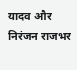यादव और निरंजन राजभर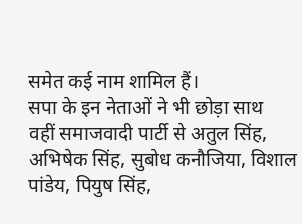समेत कई नाम शामिल हैं।
सपा के इन नेताओं ने भी छोड़ा साथ
वहीं समाजवादी पार्टी से अतुल सिंह, अभिषेक सिंह, सुबोध कनौजिया, विशाल पांडेय, पियुष सिंह,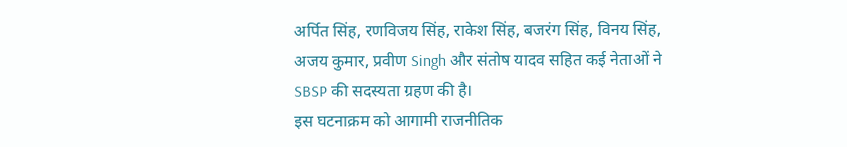अर्पित सिंह, रणविजय सिंह, राकेश सिंह, बजरंग सिंह, विनय सिंह, अजय कुमार, प्रवीण Singh और संतोष यादव सहित कई नेताओं ने SBSP की सदस्यता ग्रहण की है।
इस घटनाक्रम को आगामी राजनीतिक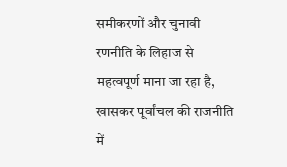समीकरणों और चुनावी रणनीति के लिहाज से महत्वपूर्ण माना जा रहा है, खासकर पूर्वांचल की राजनीति में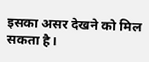इसका असर देखने को मिल सकता है।